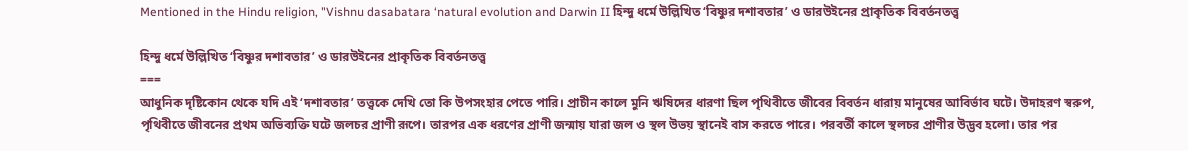Mentioned in the Hindu religion, "Vishnu dasabatara ‘natural evolution and Darwin II হিন্দু ধর্মে উল্লিখিত ‘বিষ্ণুর দশাবতার’ ও ডারউইনের প্রাকৃতিক বিবর্তনতত্ত্ব

হিন্দু ধর্মে উল্লিখিত ‘বিষ্ণুর দশাবতার’ ও ডারউইনের প্রাকৃতিক বিবর্তনতত্ত্ব
===
আধুনিক দৃষ্টিকোন থেকে যদি এই ‘দশাবতার’ তত্ত্বকে দেখি তো কি উপসংহার পেতে পারি। প্রাচীন কালে মুনি ঋষিদের ধারণা ছিল পৃথিবীতে জীবের বিবর্তন ধারায় মানুষের আবির্ভাব ঘটে। উদাহরণ স্বরুপ, পৃথিবীতে জীবনের প্রথম অভিব্যক্তি ঘটে জলচর প্রাণী রূপে। তারপর এক ধরণের প্রাণী জন্মায় যারা জল ও স্থল উভয় স্থানেই বাস করতে পারে। পরবর্তী কালে স্থলচর প্রাণীর উদ্ভব হলো। তার পর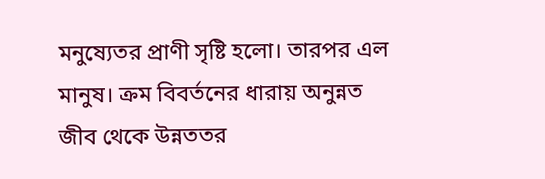মনুষ্যেতর প্রাণী সৃষ্টি হলো। তারপর এল মানুষ। ক্রম বিবর্তনের ধারায় অনুন্নত জীব থেকে উন্নততর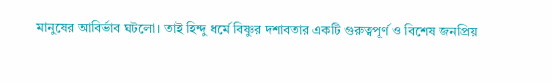মানুষের আবির্ভাব ঘটলো। তাই হিন্দু ধর্মে বিষ্ণুর দশাবতার একটি গুরুত্বপূর্ণ ও বিশেষ জনপ্রিয়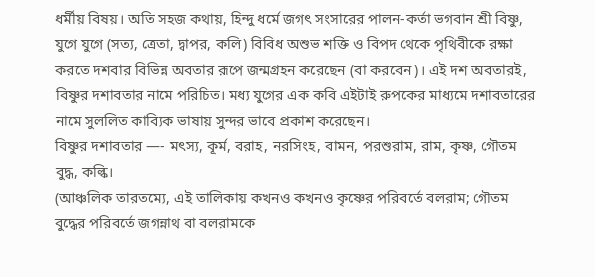ধর্মীয় বিষয়। অতি সহজ কথায়, হিন্দু ধর্মে জগৎ সংসারের পালন-কর্তা ভগবান শ্রী বিষ্ণু, যুগে যুগে (সত্য, ত্রেতা, দ্বাপর, কলি) বিবিধ অশুভ শক্তি ও বিপদ থেকে পৃথিবীকে রক্ষা করতে দশবার বিভিন্ন অবতার রূপে জন্মগ্রহন করেছেন (বা করবেন)। এই দশ অবতারই, বিষ্ণুর দশাবতার নামে পরিচিত। মধ্য যুগের এক কবি এইটাই রুপকের মাধ্যমে দশাবতারের নামে সুললিত কাব্যিক ভাষায় সুন্দর ভাবে প্রকাশ করেছেন।
বিষ্ণুর দশাবতার —- মৎস্য, কূর্ম, বরাহ, নরসিংহ, বামন, পরশুরাম, রাম, কৃষ্ণ, গৌতম বুদ্ধ, কল্কি।
(আঞ্চলিক তারতম্যে, এই তালিকায় কখনও কখনও কৃষ্ণের পরিবর্তে বলরাম; গৌতম বুদ্ধের পরিবর্তে জগন্নাথ বা বলরামকে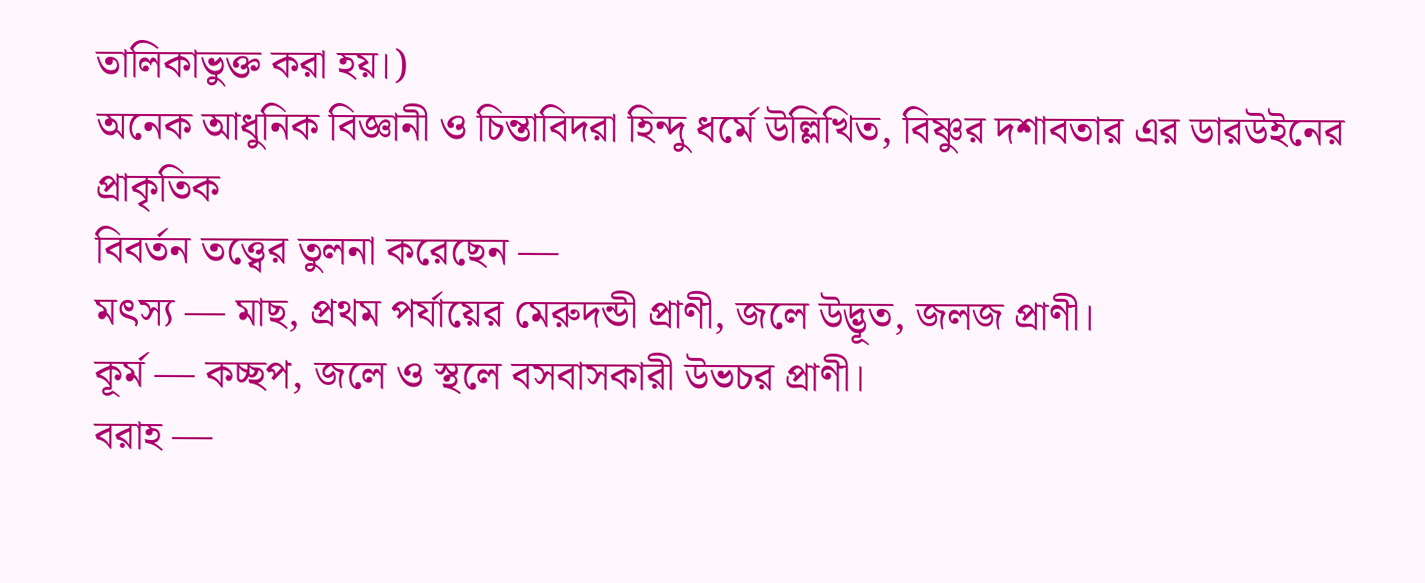তালিকাভুক্ত করা হয়।)
অনেক আধুনিক বিজ্ঞানী ও চিন্তাবিদরা হিন্দু ধর্মে উল্লিখিত, বিষ্ণুর দশাবতার এর ডারউইনের প্রাকৃতিক
বিবর্তন তত্ত্বের তুলনা করেছেন —
মৎস্য — মাছ, প্রথম পর্যায়ের মেরুদন্ডী প্রাণী, জলে উদ্ভূত, জলজ প্রাণী।
কূর্ম — কচ্ছপ, জলে ও স্থলে বসবাসকারী উভচর প্রাণী।
বরাহ —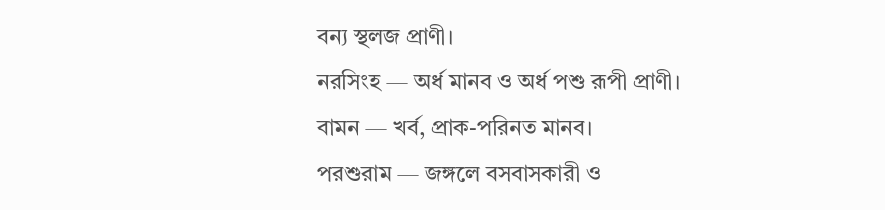বন্য স্থলজ প্রাণী।
নরসিংহ — অর্ধ মানব ও অর্ধ পশু রূপী প্রাণী।
বামন — খর্ব, প্রাক-পরিনত মানব।
পরশুরাম — জঙ্গলে বসবাসকারী ও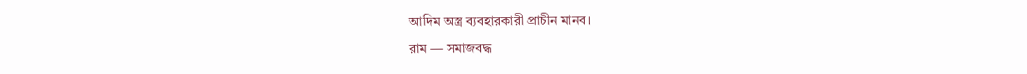আদিম অস্ত্র ব্যবহারকারী প্রাচীন মানব।
রাম — সমাজবদ্ধ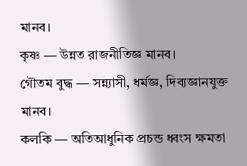মানব।
কৃষ্ণ — উন্নত রাজনীতিজ্ঞ মানব।
গৌতম বুদ্ধ — সন্ন্যাসী, ধর্মজ্ঞ, দিব্যজ্ঞানযুক্ত মানব।
কলকি — অতিআধুনিক প্রচন্ড ধ্বংস ক্ষমতা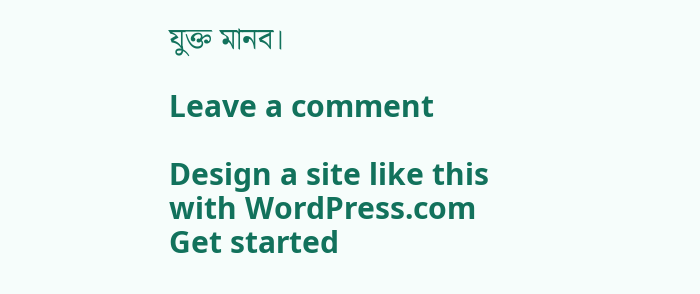যুক্ত মানব।

Leave a comment

Design a site like this with WordPress.com
Get started